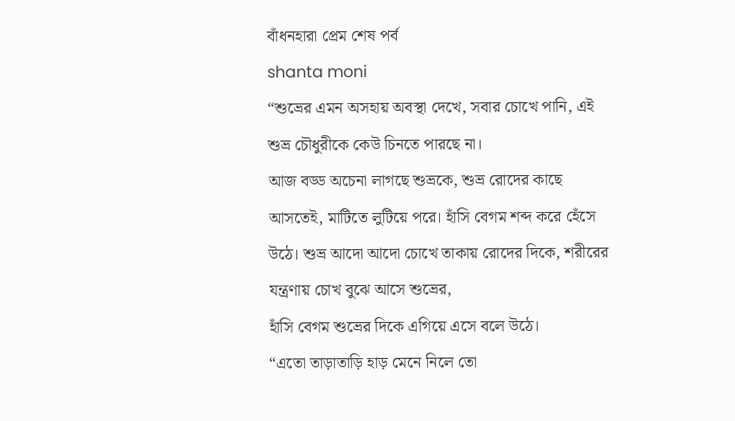বাঁধনহারা প্রেম শেষ পর্ব
shanta moni
“শুভ্রের এমন অসহায় অবস্থা দেখে, সবার চোখে পানি, এই শুভ্র চৌধুরীকে কেউ চিনতে পারছে না।
আজ বড্ড অচেনা লাগছে শুভ্রকে, শুভ্র রোদের কাছে আসতেই, মাটিতে লুটিয়ে পরে। হাঁসি বেগম শব্দ করে হেঁসে উঠে। শুভ্র আদো আদো চোখে তাকায় রোদের দিকে, শরীরের যন্ত্রণায় চোখ বুঝে আসে শুভ্রের,
হাঁসি বেগম শুভ্রের দিকে এগিয়ে এসে বলে উঠে।
“এতো তাড়াতাড়ি হাড় মেনে নিলে তো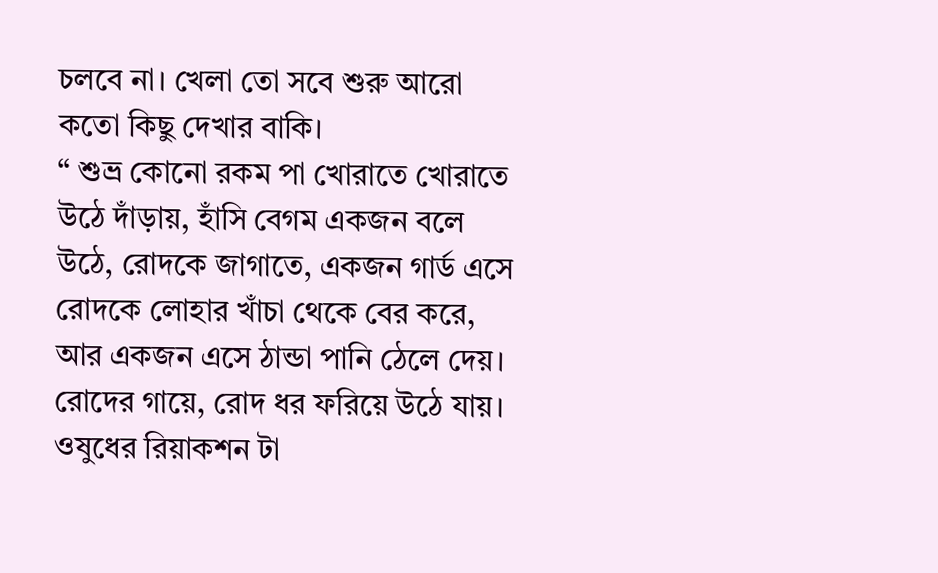চলবে না। খেলা তো সবে শুরু আরো কতো কিছু দেখার বাকি।
“ শুভ্র কোনো রকম পা খোরাতে খোরাতে উঠে দাঁড়ায়, হাঁসি বেগম একজন বলে উঠে, রোদকে জাগাতে, একজন গার্ড এসে রোদকে লোহার খাঁচা থেকে বের করে, আর একজন এসে ঠান্ডা পানি ঠেলে দেয়। রোদের গায়ে, রোদ ধর ফরিয়ে উঠে যায়। ওষুধের রিয়াকশন টা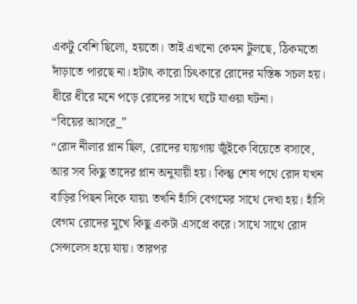একটু বেশি ছিলো, হয়তো। তাই এখনো কেমন টুলছে, ঠিকমতো দাঁড়াতে পারছে না। হটাৎ কারো চিৎকারে রোদের মস্তিষ্ক সচল হয়। ধীরে ধীরে মনে পড়ে রোদের সাথে ঘটে যাওয়া ঘটনা।
“বিয়ের আসরে_”
“রোদ নীলার প্লান ছিল, রোদের যায়গায় জুঁইকে বিয়েতে বসাবে, আর সব কিছু তাদের প্লান অনুযায়ী হয়। কিন্তু শেষ পথে রোদ যখন বাড়ির পিছন দিকে যায়৷ তখনি হাঁসি বেগমের সাথে দেখা হয়। হাঁসি বেগম রোদের মুখে কিছু একটা এসপ্রে করে। সাথে সাথে রোদ সেন্সলেস হয়ে যায়। তারপর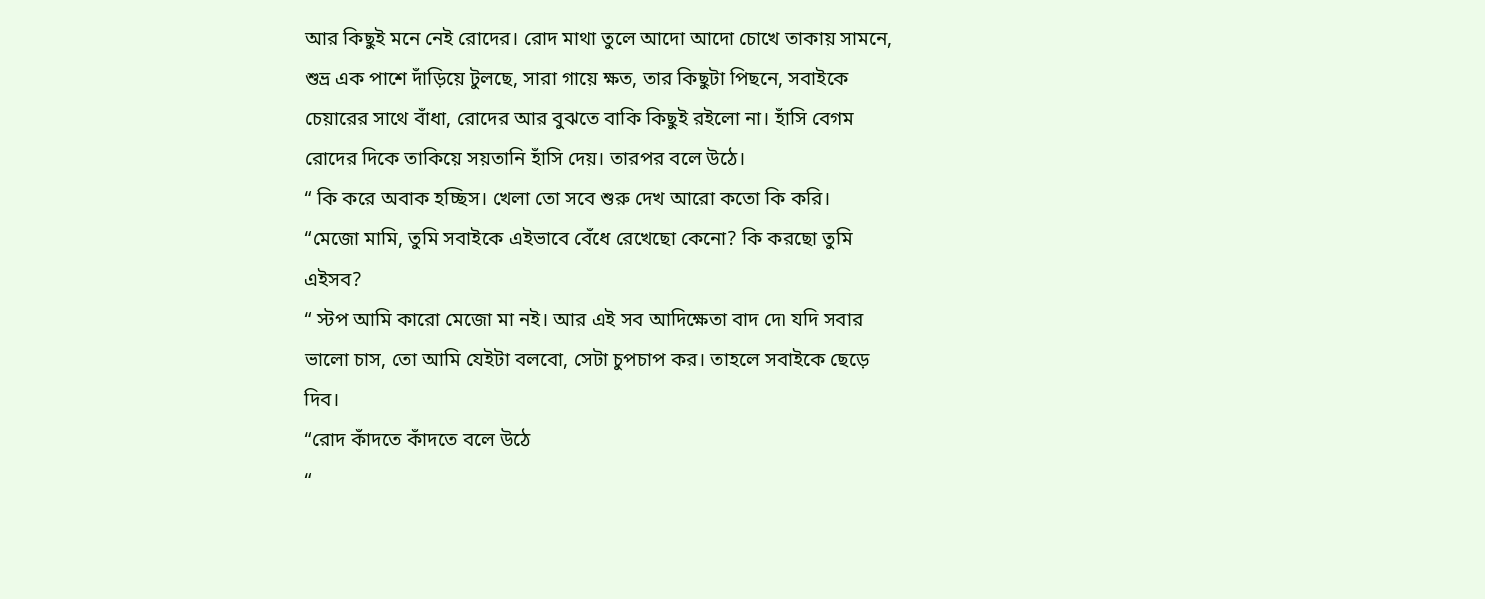আর কিছুই মনে নেই রোদের। রোদ মাথা তুলে আদো আদো চোখে তাকায় সামনে, শুভ্র এক পাশে দাঁড়িয়ে টুলছে, সারা গায়ে ক্ষত, তার কিছুটা পিছনে, সবাইকে চেয়ারের সাথে বাঁধা, রোদের আর বুঝতে বাকি কিছুই রইলো না। হাঁসি বেগম রোদের দিকে তাকিয়ে সয়তানি হাঁসি দেয়। তারপর বলে উঠে।
“ কি করে অবাক হচ্ছিস। খেলা তো সবে শুরু দেখ আরো কতো কি করি।
“মেজো মামি, তুমি সবাইকে এইভাবে বেঁধে রেখেছো কেনো? কি করছো তুমি এইসব?
“ স্টপ আমি কারো মেজো মা নই। আর এই সব আদিক্ষেতা বাদ দে৷ যদি সবার ভালো চাস, তো আমি যেইটা বলবো, সেটা চুপচাপ কর। তাহলে সবাইকে ছেড়ে দিব।
“রোদ কাঁদতে কাঁদতে বলে উঠে
“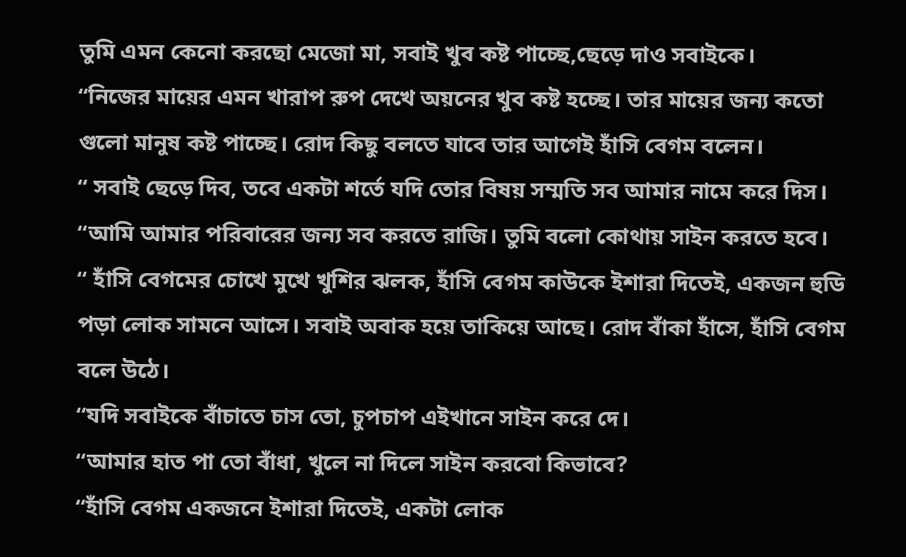তুমি এমন কেনো করছো মেজো মা, সবাই খুব কষ্ট পাচ্ছে,ছেড়ে দাও সবাইকে।
“নিজের মায়ের এমন খারাপ রুপ দেখে অয়নের খুব কষ্ট হচ্ছে। তার মায়ের জন্য কতো গুলো মানুষ কষ্ট পাচ্ছে। রোদ কিছু বলতে যাবে তার আগেই হাঁসি বেগম বলেন।
“ সবাই ছেড়ে দিব, তবে একটা শর্তে যদি তোর বিষয় সম্মতি সব আমার নামে করে দিস।
“আমি আমার পরিবারের জন্য সব করতে রাজি। তুমি বলো কোথায় সাইন করতে হবে।
“ হাঁসি বেগমের চোখে মুখে খুশির ঝলক, হাঁসি বেগম কাউকে ইশারা দিতেই, একজন হুডি পড়া লোক সামনে আসে। সবাই অবাক হয়ে তাকিয়ে আছে। রোদ বাঁকা হাঁসে, হাঁসি বেগম বলে উঠে।
“যদি সবাইকে বাঁচাতে চাস তো, চুপচাপ এইখানে সাইন করে দে।
“আমার হাত পা তো বাঁধা, খুলে না দিলে সাইন করবো কিভাবে?
“হাঁসি বেগম একজনে ইশারা দিতেই, একটা লোক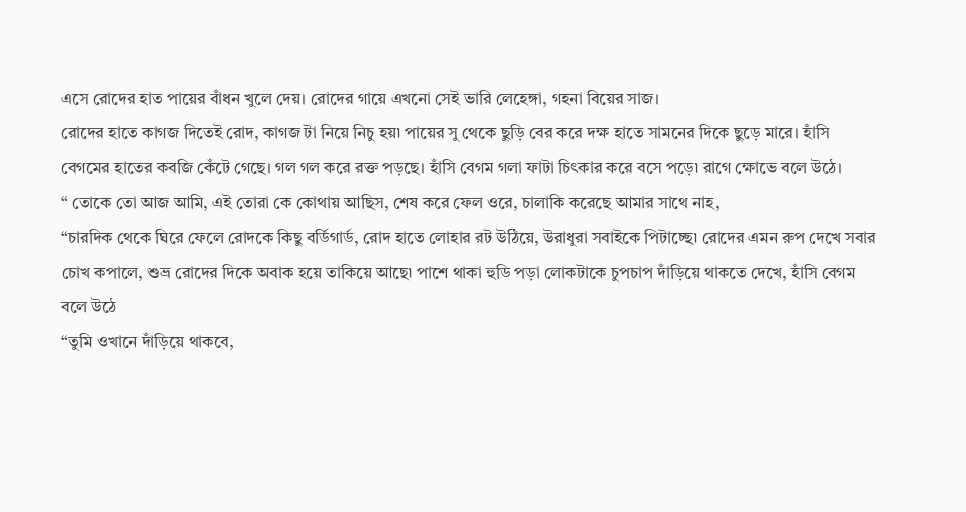এসে রোদের হাত পায়ের বাঁধন খুলে দেয়। রোদের গায়ে এখনো সেই ভারি লেহেঙ্গা, গহনা বিয়ের সাজ।
রোদের হাতে কাগজ দিতেই রোদ, কাগজ টা নিয়ে নিচু হয়৷ পায়ের সু থেকে ছুড়ি বের করে দক্ষ হাতে সামনের দিকে ছুড়ে মারে। হাঁসি বেগমের হাতের কবজি কেঁটে গেছে। গল গল করে রক্ত পড়ছে। হাঁসি বেগম গলা ফাটা চিৎকার করে বসে পড়ে৷ রাগে ক্ষোভে বলে উঠে।
“ তোকে তো আজ আমি, এই তোরা কে কোথায় আছিস, শেষ করে ফেল ওরে, চালাকি করেছে আমার সাথে নাহ,
“চারদিক থেকে ঘিরে ফেলে রোদকে কিছু বর্ডিগার্ড, রোদ হাতে লোহার রট উঠিয়ে, উরাধুরা সবাইকে পিটাচ্ছে৷ রোদের এমন রুপ দেখে সবার চোখ কপালে, শুভ্র রোদের দিকে অবাক হয়ে তাকিয়ে আছে৷ পাশে থাকা হুডি পড়া লোকটাকে চুপচাপ দাঁড়িয়ে থাকতে দেখে, হাঁসি বেগম বলে উঠে
“তুমি ওখানে দাঁড়িয়ে থাকবে,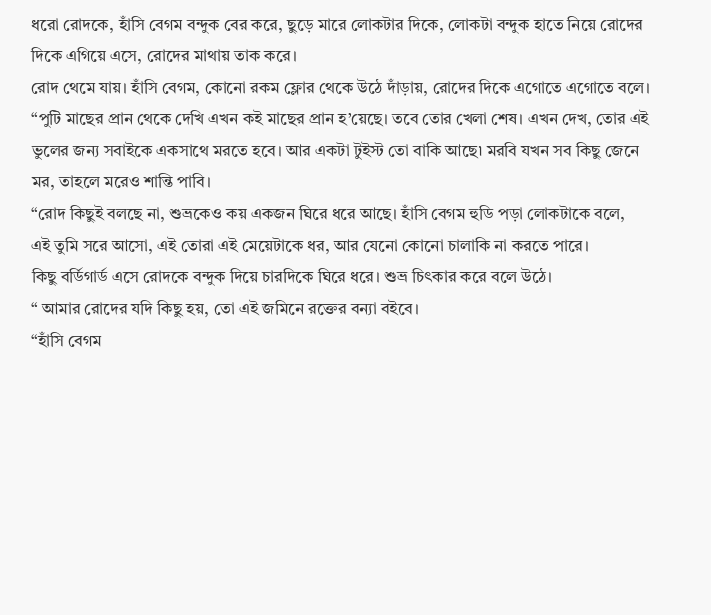ধরো রোদকে, হাঁসি বেগম বন্দুক বের করে, ছুড়ে মারে লোকটার দিকে, লোকটা বন্দুক হাতে নিয়ে রোদের দিকে এগিয়ে এসে, রোদের মাথায় তাক করে।
রোদ থেমে যায়। হাঁসি বেগম, কোনো রকম ফ্লোর থেকে উঠে দাঁড়ায়, রোদের দিকে এগোতে এগোতে বলে।
“পুটি মাছের প্রান থেকে দেখি এখন কই মাছের প্রান হ’য়েছে। তবে তোর খেলা শেষ। এখন দেখ, তোর এই ভুলের জন্য সবাইকে একসাথে মরতে হবে। আর একটা টুইস্ট তো বাকি আছে৷ মরবি যখন সব কিছু জেনে মর, তাহলে মরেও শান্তি পাবি।
“রোদ কিছুই বলছে না, শুভ্রকেও কয় একজন ঘিরে ধরে আছে। হাঁসি বেগম হুডি পড়া লোকটাকে বলে,
এই তুমি সরে আসো, এই তোরা এই মেয়েটাকে ধর, আর যেনো কোনো চালাকি না করতে পারে।
কিছু বর্ডিগার্ড এসে রোদকে বন্দুক দিয়ে চারদিকে ঘিরে ধরে। শুভ্র চিৎকার করে বলে উঠে।
“ আমার রোদের যদি কিছু হয়, তো এই জমিনে রক্তের বন্যা বইবে।
“হাঁসি বেগম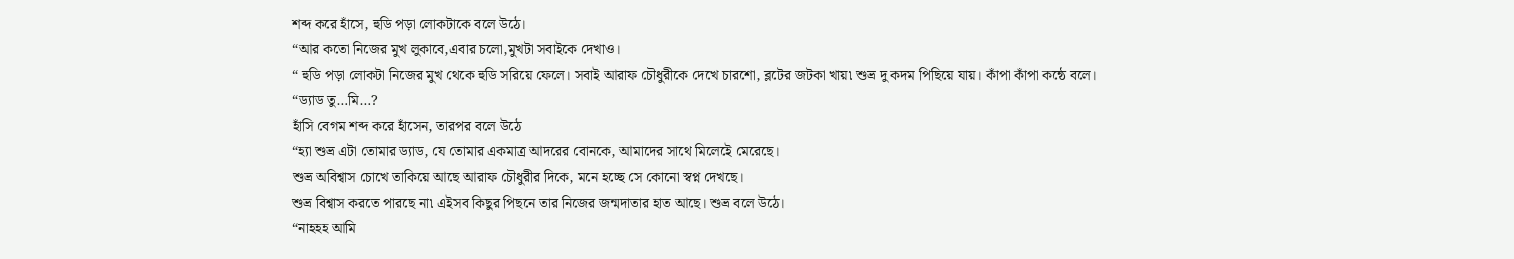শব্দ করে হাঁসে, হুডি পড়া লোকটাকে বলে উঠে।
“আর কতো নিজের মুখ লুকাবে,এবার চলো,মুখটা সবাইকে দেখাও।
“ হুডি পড়া লোকটা নিজের মুখ থেকে হুডি সরিয়ে ফেলে। সবাই আরাফ চৌধুরীকে দেখে চারশো, ব্লটের জটকা খায়৷ শুভ্র দু কদম পিছিয়ে যায়। কাঁপা কাঁপা কন্ঠে বলে।
“ড্যাড তু…মি…?
হাঁসি বেগম শব্দ করে হাঁসেন, তারপর বলে উঠে
“হ্যা শুভ্র এটা তোমার ড্যাড, যে তোমার একমাত্র আদরের বোনকে, আমাদের সাথে মিলেইে মেরেছে।
শুভ্র অবিশ্বাস চোখে তাকিয়ে আছে আরাফ চৌধুরীর দিকে, মনে হচ্ছে সে কোনো স্বপ্ন দেখছে।
শুভ্র বিশ্বাস করতে পারছে না৷ এইসব কিছুর পিছনে তার নিজের জন্মদাতার হাত আছে। শুভ্র বলে উঠে।
“নাহহহ আমি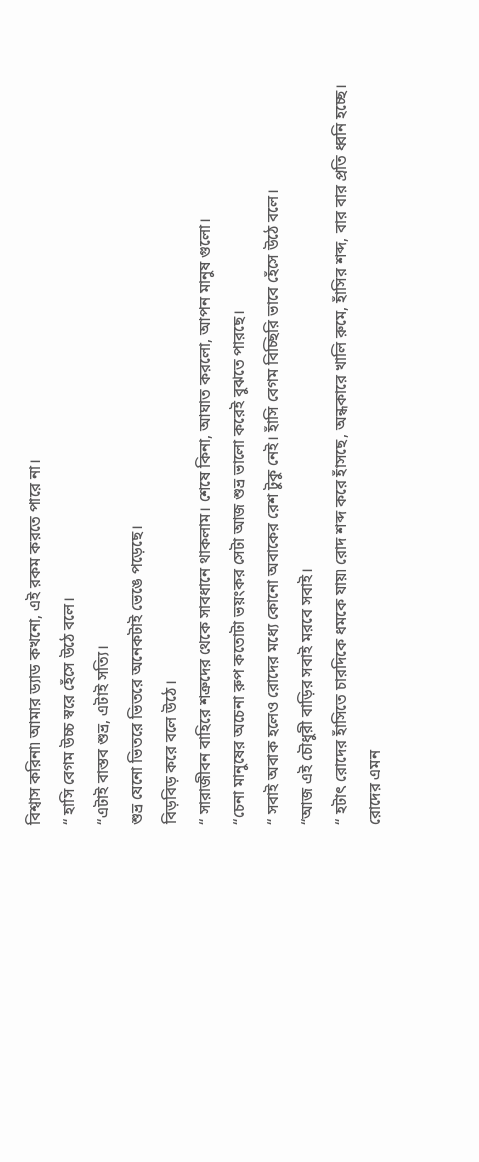বিশ্বাস করিনা৷ আমার ড্যাড কখনো, এই রকম করতে পারে না।
“ হাসি বেগম উচ্চ স্বরে হেঁসে উঠে বলে।
“এটাই বাস্তব শুভ্র, এটাই সত্যি।
শুভ্র যেনো ভিতরে ভিতরে অনেকটাই ভেঙে পড়েছে।
বিড়বিড় করে বলে উঠে।
“ সারাজীবন বাহিরে শত্রুদের থেকে সাবধানে থাকলাম। শেষে কিনা, আঘাত করলো, আপন মানুষ গুলো।
“চেনা মানুষের অচেনা রুপ কতোটা ভয়ংকর সেটা আজ শুভ্র ভালো করেই বুঝতে পারছে।
“ সবাই অবাক হলেও রোদের মধ্যে কোনো অবাকের রেশ টুকু নেই। হাঁসি বেগম বিচ্ছিরি ভাবে হেঁসে উঠে বলে।
“আজ এই চৌধুরী বাড়ির সবাই মরবে সবাই।
“ হটাৎ রোদের হাঁসিতে চারদিকে ধমকে যায়৷ রোদ শব্দ করে হাঁসছে, অন্ধকারে খালি রুমে, হাঁসির শব্দ, বার বার প্রতি ধ্বনি হচ্ছে। রোদের এমন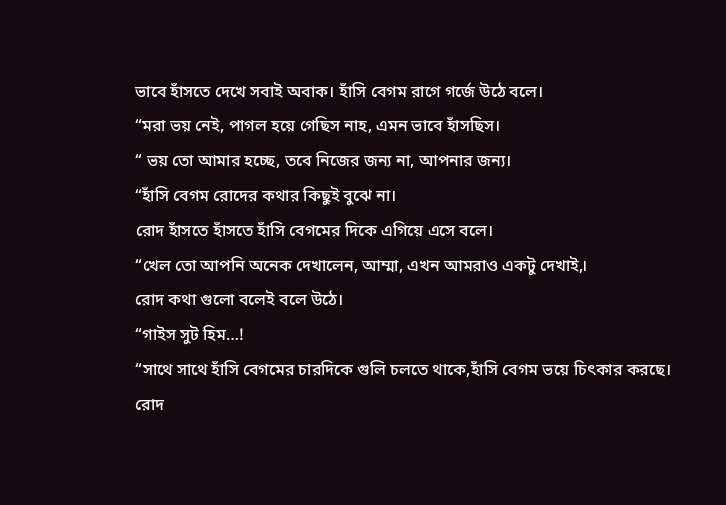ভাবে হাঁসতে দেখে সবাই অবাক। হাঁসি বেগম রাগে গর্জে উঠে বলে।
“মরা ভয় নেই, পাগল হয়ে গেছিস নাহ, এমন ভাবে হাঁসছিস।
“ ভয় তো আমার হচ্ছে, তবে নিজের জন্য না, আপনার জন্য।
“হাঁসি বেগম রোদের কথার কিছুই বুঝে না।
রোদ হাঁসতে হাঁসতে হাঁসি বেগমের দিকে এগিয়ে এসে বলে।
“খেল তো আপনি অনেক দেখালেন, আম্মা, এখন আমরাও একটু দেখাই,।
রোদ কথা গুলো বলেই বলে উঠে।
“গাইস সুট হিম…!
“সাথে সাথে হাঁসি বেগমের চারদিকে গুলি চলতে থাকে,হাঁসি বেগম ভয়ে চিৎকার করছে।
রোদ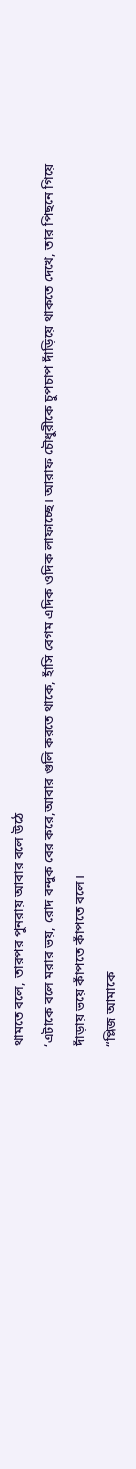থামতে বলে, তারপর পুনরায় আবার বলে উঠে
‘এটাকে বলে মরার ভয়, রোদ বন্দুক বের করে,আবার গুলি করতে থাকে, হাঁসি বেগম এদিক ওদিক লাফাচ্ছে। আরাফ চৌধুরীকে চুপচাপ দাঁড়িয়ে থাকতে দেখে, তার পিছনে গিয়ে দাঁড়ায় ভয়ে কাঁপতে কাঁপতে বলে।
“প্লিজ আমাকে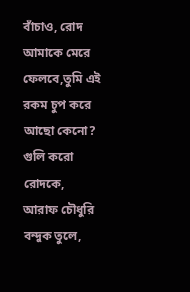বাঁচাও, রোদ আমাকে মেরে ফেলবে,তুমি এই রকম চুপ করে আছো কেনো? গুলি করো রোদকে,
আরাফ চৌধুরি বন্দুক তুলে,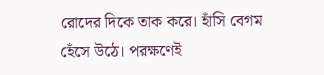রোদের দিকে তাক করে। হাঁসি বেগম হেঁসে উঠে। পরক্ষণেই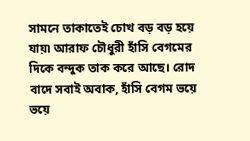সামনে তাকাতেই চোখ বড় বড় হয়ে যায়৷ আরাফ চৌধুরী হাঁসি বেগমের দিকে বন্দুক তাক করে আছে। রোদ বাদে সবাই অবাক, হাঁসি বেগম ভয়ে ভয়ে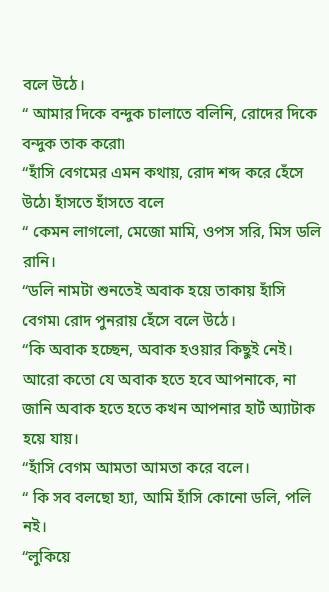বলে উঠে।
“ আমার দিকে বন্দুক চালাতে বলিনি, রোদের দিকে বন্দুক তাক করো৷
“হাঁসি বেগমের এমন কথায়, রোদ শব্দ করে হেঁসে উঠে৷ হাঁসতে হাঁসতে বলে
“ কেমন লাগলো, মেজো মামি, ওপস সরি, মিস ডলি রানি।
“ডলি নামটা শুনতেই অবাক হয়ে তাকায় হাঁসি বেগম৷ রোদ পুনরায় হেঁসে বলে উঠে।
“কি অবাক হচ্ছেন, অবাক হওয়ার কিছুই নেই।
আরো কতো যে অবাক হতে হবে আপনাকে, না জানি অবাক হতে হতে কখন আপনার হার্ট অ্যাটাক হয়ে যায়।
“হাঁসি বেগম আমতা আমতা করে বলে।
“ কি সব বলছো হ্যা, আমি হাঁসি কোনো ডলি, পলি নই।
“লুকিয়ে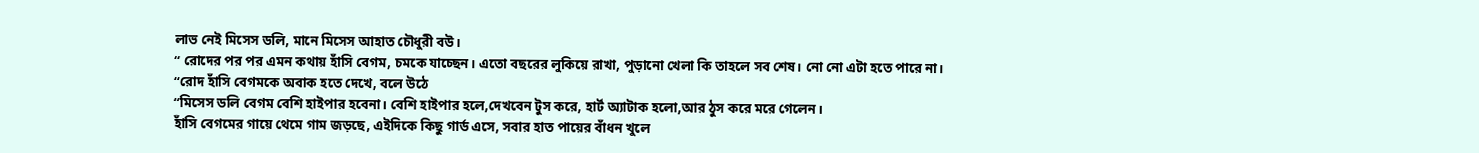লাভ নেই মিসেস ডলি, মানে মিসেস আহাত চৌধুরী বউ।
“ রোদের পর পর এমন কথায় হাঁসি বেগম, চমকে যাচ্ছেন। এতো বছরের লুকিয়ে রাখা, পুড়ানো খেলা কি তাহলে সব শেষ। নো নো এটা হতে পারে না।
“রোদ হাঁসি বেগমকে অবাক হতে দেখে, বলে উঠে
“মিসেস ডলি বেগম বেশি হাইপার হবেনা। বেশি হাইপার হলে,দেখবেন টুস করে, হার্ট অ্যাটাক হলো,আর ঠুস করে মরে গেলেন।
হাঁসি বেগমের গায়ে থেমে গাম জড়ছে, এইদিকে কিছু গার্ড এসে, সবার হাত পায়ের বাঁধন খুলে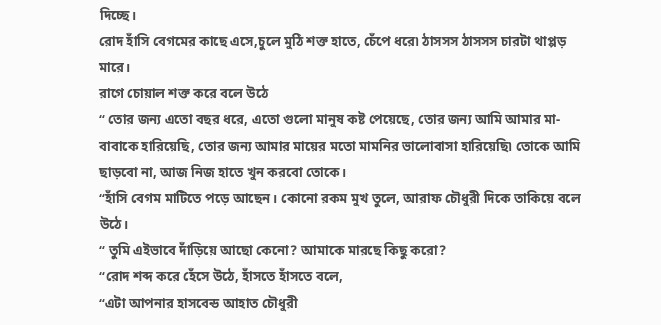দিচ্ছে।
রোদ হাঁসি বেগমের কাছে এসে,চুলে মুঠি শক্ত হাতে, চেঁপে ধরে৷ ঠাসসস ঠাসসস চারটা থাপ্পড় মারে।
রাগে চোয়াল শক্ত করে বলে উঠে
“ তোর জন্য এতো বছর ধরে, এতো গুলো মানুষ কষ্ট পেয়েছে, তোর জন্য আমি আমার মা-বাবাকে হারিয়েছি, তোর জন্য আমার মায়ের মতো মামনির ভালোবাসা হারিয়েছি৷ তোকে আমি ছাড়বো না, আজ নিজ হাতে খুন করবো তোকে।
“হাঁসি বেগম মাটিতে পড়ে আছেন। কোনো রকম মুখ তুলে, আরাফ চৌধুরী দিকে তাকিয়ে বলে উঠে।
“ তুমি এইভাবে দাঁড়িয়ে আছো কেনো? আমাকে মারছে কিছু করো?
“রোদ শব্দ করে হেঁসে উঠে, হাঁসতে হাঁসতে বলে,
“এটা আপনার হাসবেন্ড আহাত চৌধুরী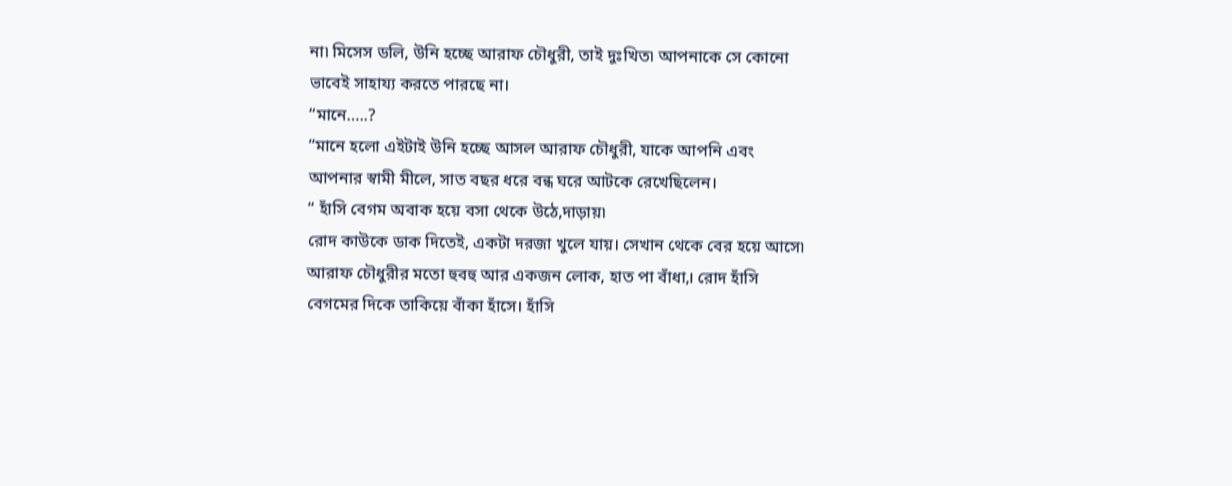না৷ মিসেস ডলি, উনি হচ্ছে আরাফ চৌধুরী, তাই দুঃখিত৷ আপনাকে সে কোনো ভাবেই সাহায্য করতে পারছে না।
“মানে…..?
“মানে হলো এইটাই উনি হচ্ছে আসল আরাফ চৌধুরী, যাকে আপনি এবং আপনার স্বামী মীলে, সাত বছর ধরে বন্ধ ঘরে আটকে রেখেছিলেন।
“ হাঁসি বেগম অবাক হয়ে বসা থেকে উঠে,দাড়ায়৷
রোদ কাউকে ডাক দিতেই, একটা দরজা খুলে যায়। সেখান থেকে বের হয়ে আসে৷ আরাফ চৌধুরীর মতো হুবহু আর একজন লোক, হাত পা বাঁধা,। রোদ হাঁসি বেগমের দিকে তাকিয়ে বাঁকা হাঁসে। হাঁসি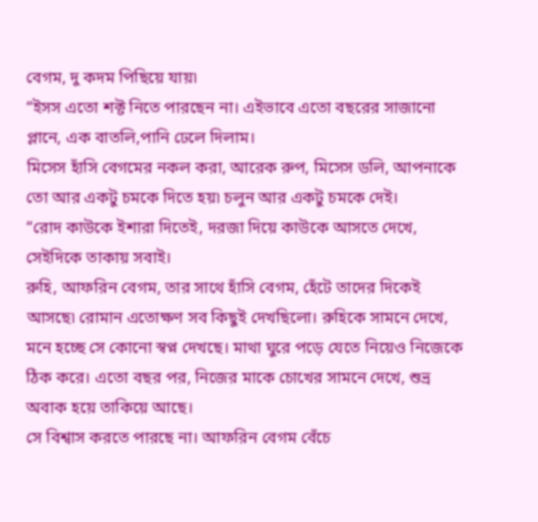বেগম, দু কদম পিছিয়ে যায়৷
“ইসস এতো শক্ট নিতে পারছেন না। এইভাবে এতো বছরের সাজানো প্লানে, এক বাতলি,পানি ঢেলে দিলাম।
মিসেস হাঁসি বেগমের নকল করা, আরেক রুপ, মিসেস ডলি, আপনাকে তো আর একটু চমকে দিতে হয়৷ চলুন আর একটু চমকে দেই।
“রোদ কাউকে ইশারা দিতেই, দরজা দিয়ে কাউকে আসতে দেখে, সেইদিকে তাকায় সবাই।
রুহি, আফরিন বেগম, তার সাথে হাঁসি বেগম, হেঁটে তাদের দিকেই আসছে৷ রোমান এতোক্ষণ সব কিছুই দেখছিলো। রুহিকে সামনে দেখে, মনে হচ্ছে সে কোনো স্বপ্ন দেখছে। মাথা ঘুরে পড়ে যেতে নিয়েও নিজেকে ঠিক করে। এতো বছর পর, নিজের মাকে চোখের সামনে দেখে, শুভ্র অবাক হয়ে তাকিয়ে আছে।
সে বিশ্বাস করতে পারছে না। আফরিন বেগম বেঁচে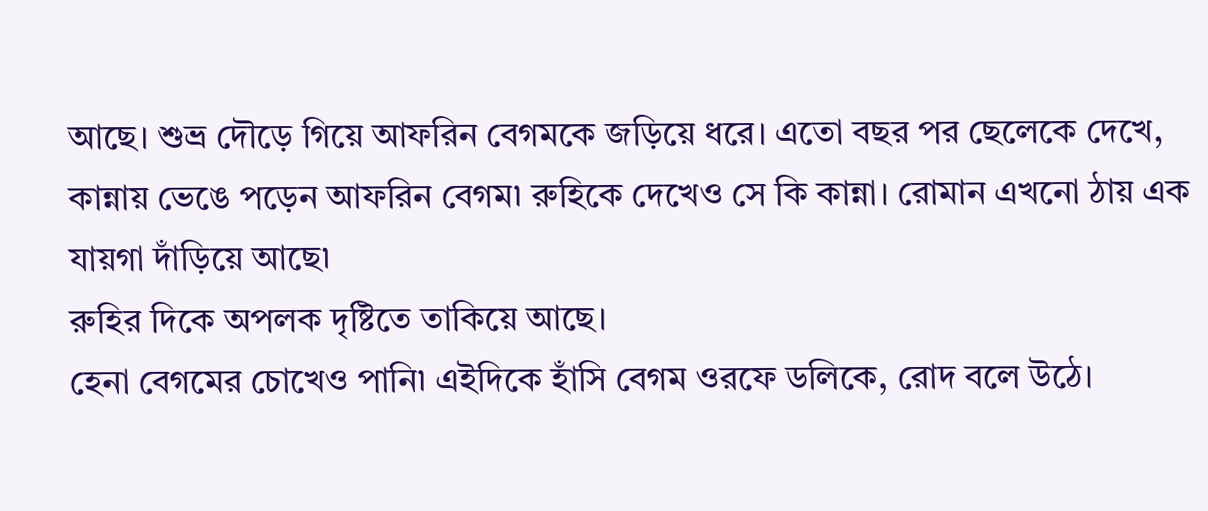আছে। শুভ্র দৌড়ে গিয়ে আফরিন বেগমকে জড়িয়ে ধরে। এতো বছর পর ছেলেকে দেখে, কান্নায় ভেঙে পড়েন আফরিন বেগম৷ রুহিকে দেখেও সে কি কান্না। রোমান এখনো ঠায় এক যায়গা দাঁড়িয়ে আছে৷
রুহির দিকে অপলক দৃষ্টিতে তাকিয়ে আছে।
হেনা বেগমের চোখেও পানি৷ এইদিকে হাঁসি বেগম ওরফে ডলিকে, রোদ বলে উঠে।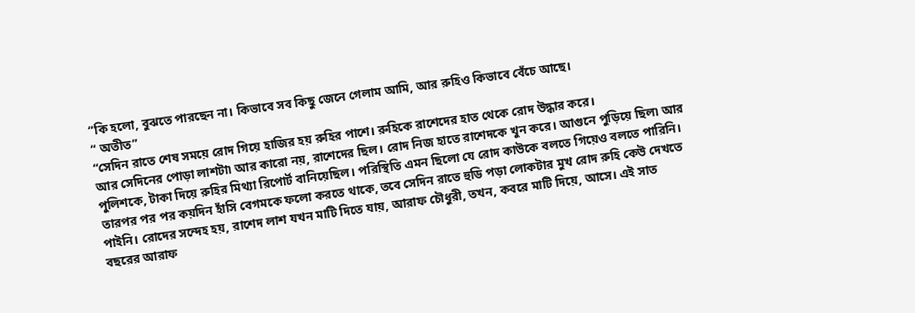“কি হলো, বুঝতে পারছেন না। কিভাবে সব কিছু জেনে গেলাম আমি, আর রুহিও কিভাবে বেঁচে আছে।
“ অতীত”
“সেদিন রাতে শেষ সময়ে রোদ গিয়ে হাজির হয় রুহির পাশে। রুহিকে রাশেদের হাত থেকে রোদ উদ্ধার করে।
আর সেদিনের পোড়া লাশটা৷ আর কারো নয়, রাশেদের ছিল। রোদ নিজ হাতে রাশেদকে খুন করে। আগুনে পুড়িয়ে ছিল৷ আর পুলিশকে, টাকা দিয়ে রুহির মিথ্যা রিপোর্ট বানিয়েছিল। পরিস্থিতি এমন ছিলো যে রোদ কাউকে বলতে গিয়েও বলতে পারিনি। তারপর পর পর কয়দিন হাঁসি বেগমকে ফলো করতে থাকে, তবে সেদিন রাতে হুডি পড়া লোকটার মুখ রোদ রুহি কেউ দেখতে পাইনি। রোদের সন্দেহ হয়, রাশেদ লাশ যখন মাটি দিতে যায়, আরাফ চৌধুরী, তখন, কবরে মাটি দিয়ে, আসে। এই সাত বছরের আরাফ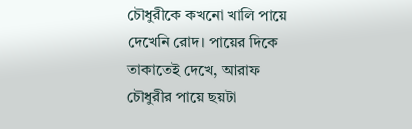চৌধুরীকে কখনো খালি পায়ে দেখেনি রোদ। পায়ের দিকে তাকাতেই দেখে, আরাফ চৌধুরীর পায়ে ছয়টা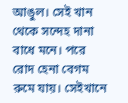আঙুল। সেই খান থেকে সন্দেহ দানা বাধে মনে। পরে রোদ হেনা বেগম রুমে যায়। সেইখানে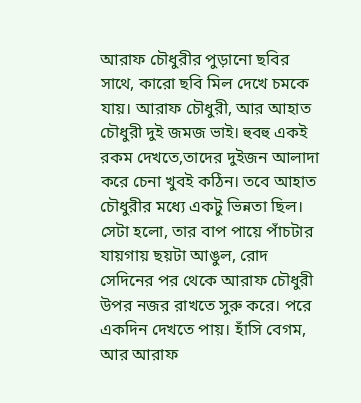আরাফ চৌধুরীর পুড়ানো ছবির সাথে, কারো ছবি মিল দেখে চমকে যায়। আরাফ চৌধুরী, আর আহাত চৌধুরী দুই জমজ ভাই। হুবহু একই রকম দেখতে,তাদের দুইজন আলাদা করে চেনা খুবই কঠিন। তবে আহাত চৌধুরীর মধ্যে একটু ভিন্নতা ছিল। সেটা হলো, তার বাপ পায়ে পাঁচটার যায়গায় ছয়টা আঙুল, রোদ সেদিনের পর থেকে আরাফ চৌধুরী উপর নজর রাখতে সুরু করে। পরে একদিন দেখতে পায়। হাঁসি বেগম, আর আরাফ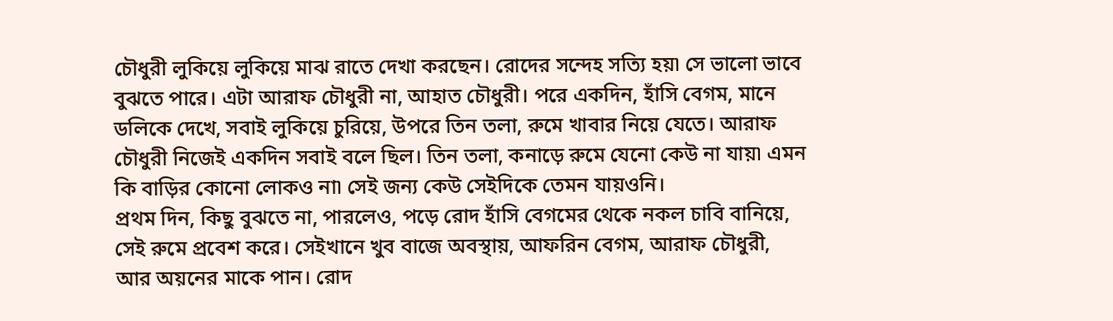চৌধুরী লুকিয়ে লুকিয়ে মাঝ রাতে দেখা করছেন। রোদের সন্দেহ সত্যি হয়৷ সে ভালো ভাবে বুঝতে পারে। এটা আরাফ চৌধুরী না, আহাত চৌধুরী। পরে একদিন, হাঁসি বেগম, মানে ডলিকে দেখে, সবাই লুকিয়ে চুরিয়ে, উপরে তিন তলা, রুমে খাবার নিয়ে যেতে। আরাফ চৌধুরী নিজেই একদিন সবাই বলে ছিল। তিন তলা, কনাড়ে রুমে যেনো কেউ না যায়৷ এমন কি বাড়ির কোনো লোকও না৷ সেই জন্য কেউ সেইদিকে তেমন যায়ওনি।
প্রথম দিন, কিছু বুঝতে না, পারলেও, পড়ে রোদ হাঁসি বেগমের থেকে নকল চাবি বানিয়ে, সেই রুমে প্রবেশ করে। সেইখানে খুব বাজে অবস্থায়, আফরিন বেগম, আরাফ চৌধুরী, আর অয়নের মাকে পান। রোদ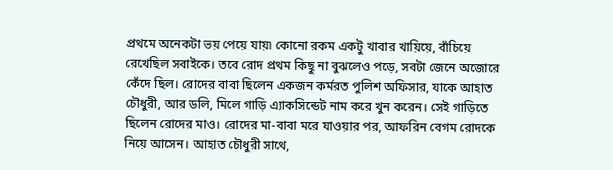প্রথমে অনেকটা ভয় পেয়ে যায়৷ কোনো রকম একটু খাবার খায়িয়ে, বাঁচিয়ে রেখেছিল সবাইকে। তবে রোদ প্রথম কিছু না বুঝলেও পড়ে, সবটা জেনে অজোরে কেঁদে ছিল। রোদের বাবা ছিলেন একজন কর্মরত পুলিশ অফিসার, যাকে আহাত চৌধুরী, আর ডলি, মিলে গাড়ি এ্যাকসিন্ডেট নাম করে খুন করেন। সেই গাড়িতে ছিলেন রোদের মাও। রোদের মা-বাবা মরে যাওয়ার পর, আফরিন বেগম রোদকে নিয়ে আসেন। আহাত চৌধুরী সাথে,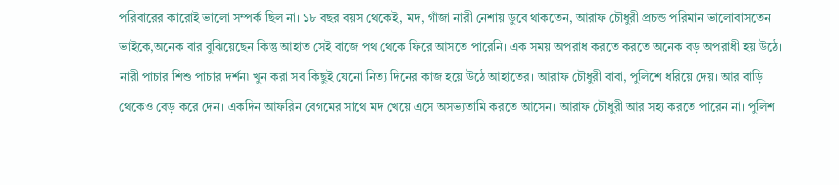পরিবারের কারোই ভালো সম্পর্ক ছিল না। ১৮ বছর বয়স থেকেই, মদ, গাঁজা নারী নেশায় ডুবে থাকতেন, আরাফ চৌধুরী প্রচন্ড পরিমান ভালোবাসতেন ভাইকে,অনেক বার বুঝিয়েছেন কিন্তু আহাত সেই বাজে পথ থেকে ফিরে আসতে পারেনি। এক সময় অপরাধ করতে করতে অনেক বড় অপরাধী হয় উঠে। নারী পাচার শিশু পাচার দর্শন৷ খুন করা সব কিছুই যেনো নিত্য দিনের কাজ হয়ে উঠে আহাতের। আরাফ চৌধুরী বাবা, পুলিশে ধরিয়ে দেয়। আর বাড়ি থেকেও বেড় করে দেন। একদিন আফরিন বেগমের সাথে মদ খেয়ে এসে অসভ্যতামি করতে আসেন। আরাফ চৌধুরী আর সহ্য করতে পারেন না। পুলিশ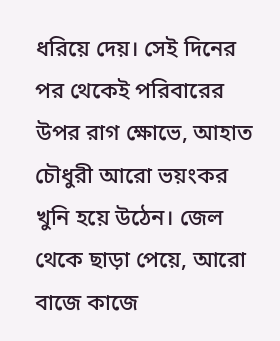ধরিয়ে দেয়। সেই দিনের পর থেকেই পরিবারের উপর রাগ ক্ষোভে, আহাত চৌধুরী আরো ভয়ংকর খুনি হয়ে উঠেন। জেল থেকে ছাড়া পেয়ে, আরো বাজে কাজে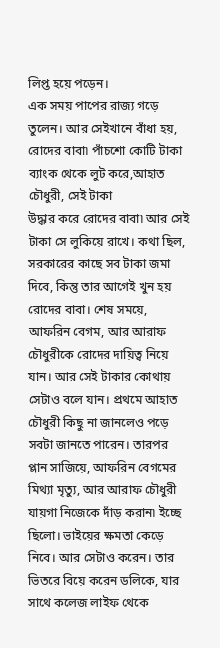লিপ্ত হয়ে পড়েন।
এক সময় পাপের রাজ্য গড়ে তুলেন। আর সেইখানে বাঁধা হয়, রোদের বাবা৷ পাঁচশো কোটি টাকা ব্যাংক থেকে লুট করে,আহাত চৌধুরী, সেই টাকা
উদ্ধার করে রোদের বাবা৷ আর সেই টাকা সে লুকিয়ে রাখে। কথা ছিল, সরকারের কাছে সব টাকা জমা দিবে, কিন্তু তার আগেই খুন হয় রোদের বাবা। শেষ সময়ে, আফরিন বেগম, আর আরাফ চৌধুরীকে রোদের দায়িত্ব নিয়ে যান। আর সেই টাকার কোথায় সেটাও বলে যান। প্রথমে আহাত চৌধুরী কিছু না জানলেও পড়ে সবটা জানতে পারেন। তারপর প্লান সাজিয়ে, আফরিন বেগমের মিথ্যা মৃত্যু, আর আরাফ চৌধুরী যায়গা নিজেকে দাঁড় করান৷ ইচ্ছে ছিলো। ভাইয়ের ক্ষমতা কেড়ে নিবে। আর সেটাও করেন। তার ভিতরে বিয়ে করেন ডলিকে, যার সাথে কলেজ লাইফ থেকে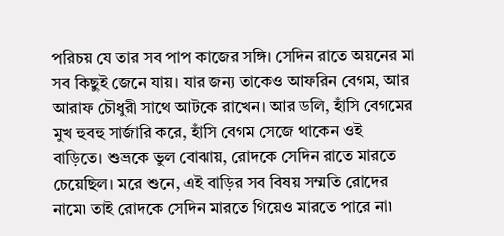পরিচয় যে তার সব পাপ কাজের সঙ্গি। সেদিন রাতে অয়নের মা সব কিছুই জেনে যায়। যার জন্য তাকেও আফরিন বেগম, আর আরাফ চৌধুরী সাথে আটকে রাখেন। আর ডলি, হাঁসি বেগমের মুখ হুবহু সার্জারি করে, হাঁসি বেগম সেজে থাকেন ওই বাড়িতে। শুভ্রকে ভুল বোঝায়, রোদকে সেদিন রাতে মারতে চেয়েছিল। মরে শুনে, এই বাড়ির সব বিষয় সম্মতি রোদের নামে৷ তাই রোদকে সেদিন মারতে গিয়েও মারতে পারে না৷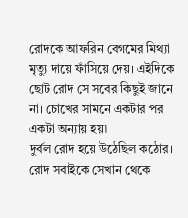রোদকে আফরিন বেগমের মিথ্যা মৃত্যু দায়ে ফাঁসিয়ে দেয়। এইদিকে ছোট রোদ সে সবের কিছুই জানে না। চোখের সামনে একটার পর একটা অন্যায় হয়৷
দুর্বল রোদ হয়ে উঠেছিল কঠোর। রোদ সবাইকে সেখান থেকে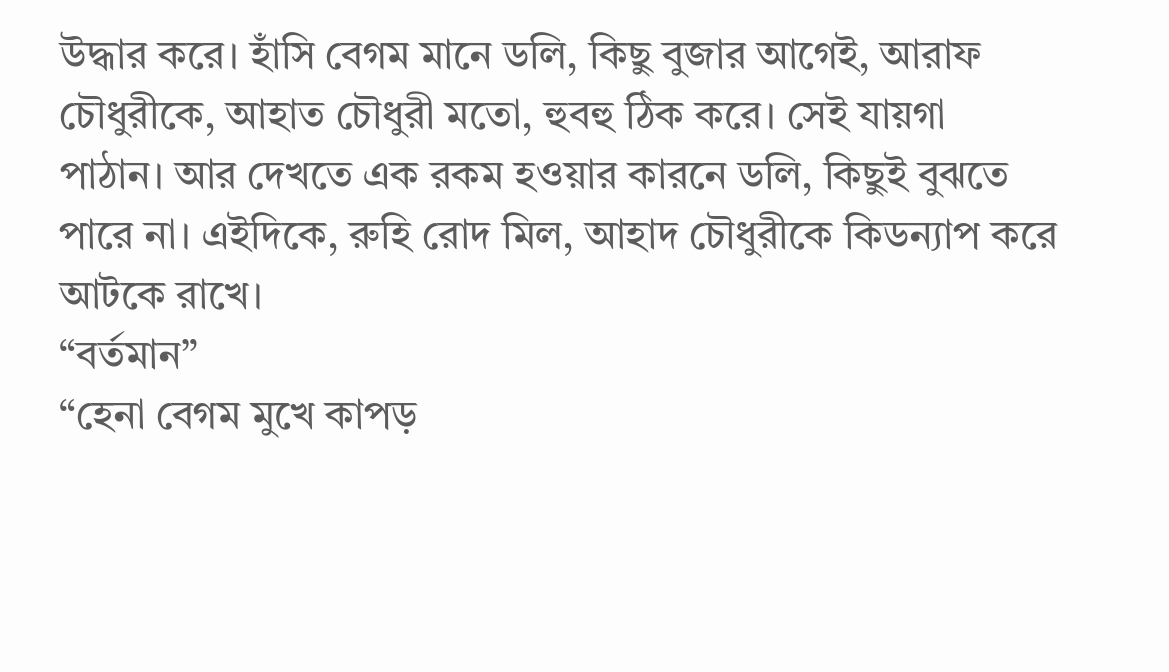উদ্ধার করে। হাঁসি বেগম মানে ডলি, কিছু বুজার আগেই, আরাফ চৌধুরীকে, আহাত চৌধুরী মতো, হুবহু ঠিক করে। সেই যায়গা পাঠান। আর দেখতে এক রকম হওয়ার কারনে ডলি, কিছুই বুঝতে পারে না। এইদিকে, রুহি রোদ মিল, আহাদ চৌধুরীকে কিডন্যাপ করে আটকে রাখে।
“বর্তমান”
“হেনা বেগম মুখে কাপড়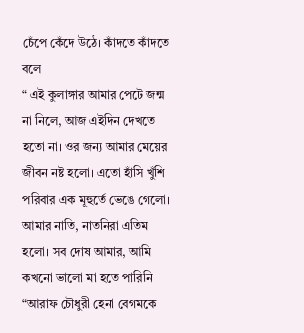চেঁপে কেঁদে উঠে। কাঁদতে কাঁদতে বলে
“ এই কুলাঙ্গার আমার পেটে জন্ম না নিলে, আজ এইদিন দেখতে হতো না। ওর জন্য আমার মেয়ের জীবন নষ্ট হলো। এতো হাঁসি খুঁশি পরিবার এক মূহুর্তে ভেঙে গেলো। আমার নাতি, নাতনিরা এতিম হলো। সব দোষ আমার, আমি কখনো ভালো মা হতে পারিনি
“আরাফ চৌধুরী হেনা বেগমকে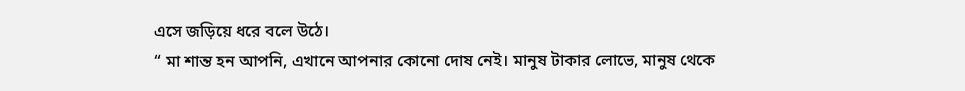এসে জড়িয়ে ধরে বলে উঠে।
“ মা শান্ত হন আপনি, এখানে আপনার কোনো দোষ নেই। মানুষ টাকার লোভে, মানুষ থেকে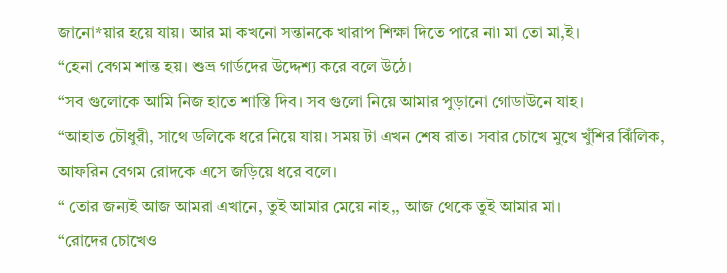জানো*য়ার হয়ে যায়। আর মা কখনো সন্তানকে খারাপ শিক্ষা দিতে পারে না৷ মা তো মা,ই।
“হেনা বেগম শান্ত হয়। শুভ্র গার্ডদের উদ্দেশ্য করে বলে উঠে।
“সব গুলোকে আমি নিজ হাতে শাস্তি দিব। সব গুলো নিয়ে আমার পুড়ানো গোডাউনে যাহ।
“আহাত চৌধুরী, সাথে ডলিকে ধরে নিয়ে যায়। সময় টা এখন শেষ রাত। সবার চোখে মুখে খুঁশির ঝিঁলিক, আফরিন বেগম রোদকে এসে জড়িয়ে ধরে বলে।
“ তোর জন্যই আজ আমরা এখানে, তুই আমার মেয়ে নাহ,, আজ থেকে তুই আমার মা।
“রোদের চোখেও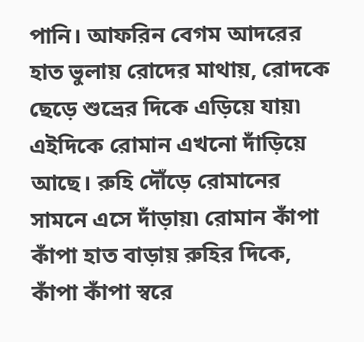পানি। আফরিন বেগম আদরের হাত ভুলায় রোদের মাথায়, রোদকে ছেড়ে শুভ্রের দিকে এড়িয়ে যায়৷
এইদিকে রোমান এখনো দাঁড়িয়ে আছে। রুহি দৌঁড়ে রোমানের সামনে এসে দাঁড়ায়৷ রোমান কাঁপা কাঁপা হাত বাড়ায় রুহির দিকে, কাঁপা কাঁপা স্বরে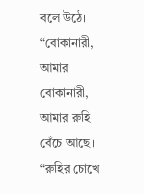বলে উঠে।
“বোকানারী, আমার বোকানারী, আমার রুহি বেঁচে আছে।
“রুহির চোখে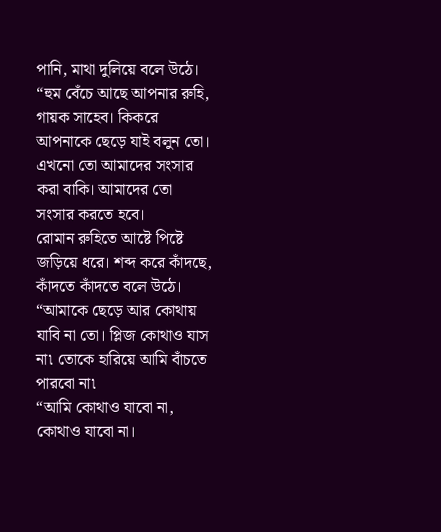পানি, মাথা দুলিয়ে বলে উঠে।
“হুম বেঁচে আছে আপনার রুহি, গায়ক সাহেব। কিকরে আপনাকে ছেড়ে যাই বলুন তো। এখনো তো আমাদের সংসার করা বাকি। আমাদের তো সংসার করতে হবে।
রোমান রুহিতে আষ্টে পিষ্টে জড়িয়ে ধরে। শব্দ করে কাঁদছে, কাঁদতে কাঁদতে বলে উঠে।
“আমাকে ছেড়ে আর কোথায় যাবি না তো। প্লিজ কোথাও যাস না৷ তোকে হারিয়ে আমি বাঁচতে পারবো না৷
“আমি কোথাও যাবো না, কোথাও যাবো না।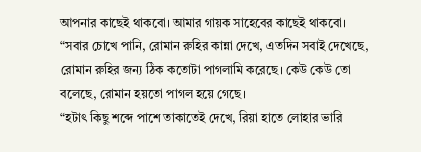আপনার কাছেই থাকবো। আমার গায়ক সাহেবের কাছেই থাকবো।
“সবার চোখে পানি, রোমান রুহির কান্না দেখে, এতদিন সবাই দেখেছে, রোমান রুহির জন্য ঠিক কতোটা পাগলামি করেছে। কেউ কেউ তো বলেছে, রোমান হয়তো পাগল হয়ে গেছে।
“হটাৎ কিছু শব্দে পাশে তাকাতেই দেখে, রিয়া হাতে লোহার ভারি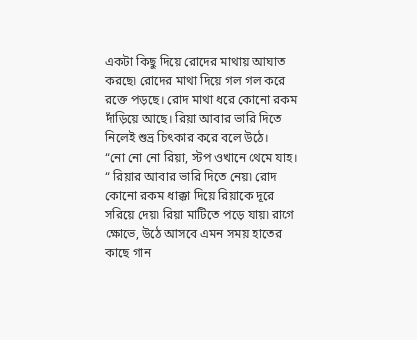একটা কিছু দিয়ে রোদের মাথায় আঘাত করছে৷ রোদের মাথা দিয়ে গল গল করে রক্তে পড়ছে। রোদ মাথা ধরে কোনো রকম দাঁড়িয়ে আছে। রিয়া আবার ভারি দিতে নিলেই শুভ্র চিৎকার করে বলে উঠে।
“নো নো নো রিয়া, স্টপ ওখানে থেমে যাহ।
“ রিয়ার আবার ভারি দিতে নেয়৷ রোদ কোনো রকম ধাক্কা দিয়ে রিয়াকে দূরে সরিয়ে দেয়৷ রিয়া মাটিতে পড়ে যায়৷ রাগে ক্ষোভে, উঠে আসবে এমন সময় হাতের কাছে গান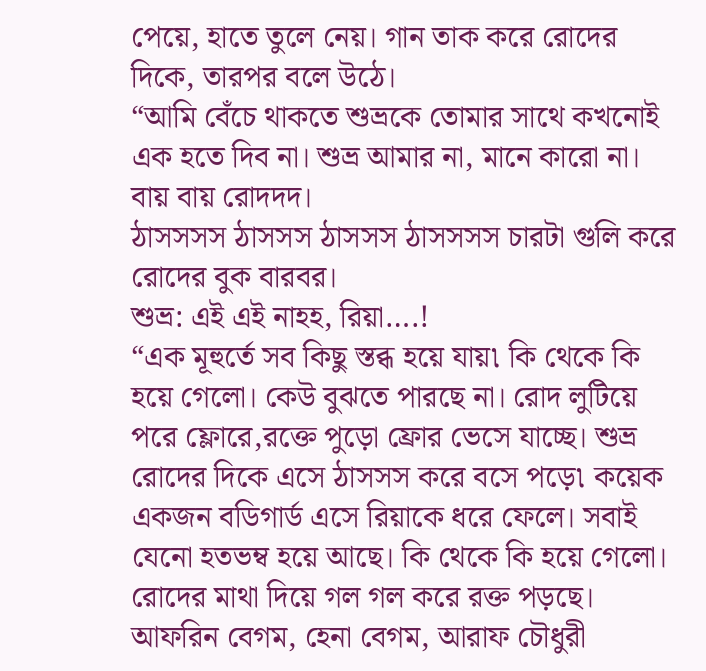পেয়ে, হাতে তুলে নেয়। গান তাক করে রোদের দিকে, তারপর বলে উঠে।
“আমি বেঁচে থাকতে শুভ্রকে তোমার সাথে কখনোই এক হতে দিব না। শুভ্র আমার না, মানে কারো না।
বায় বায় রোদদদ।
ঠাসসসস ঠাসসস ঠাসসস ঠাসসসস চারটা গুলি করে রোদের বুক বারবর।
শুভ্র: এই এই নাহহ, রিয়া….!
“এক মূহুর্তে সব কিছু স্তব্ধ হয়ে যায়৷ কি থেকে কি হয়ে গেলো। কেউ বুঝতে পারছে না। রোদ লুটিয়ে পরে ফ্লোরে,রক্তে পুড়ো ফ্রোর ভেসে যাচ্ছে। শুভ্র রোদের দিকে এসে ঠাসসস করে বসে পড়ে৷ কয়েক একজন বডিগার্ড এসে রিয়াকে ধরে ফেলে। সবাই যেনো হতভম্ব হয়ে আছে। কি থেকে কি হয়ে গেলো। রোদের মাথা দিয়ে গল গল করে রক্ত পড়ছে। আফরিন বেগম, হেনা বেগম, আরাফ চৌধুরী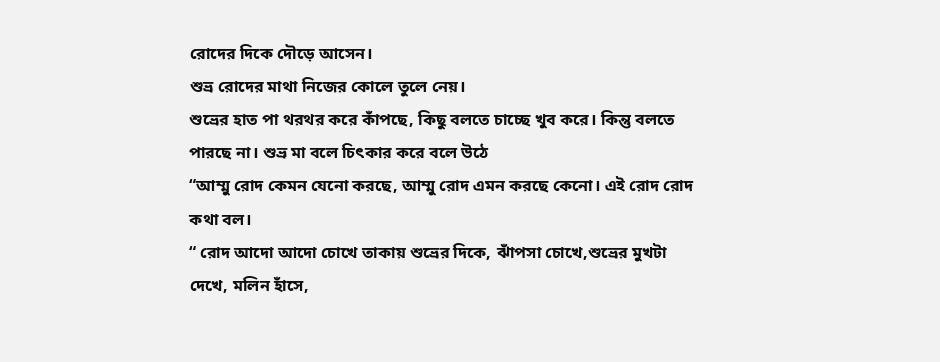রোদের দিকে দৌড়ে আসেন।
শুভ্র রোদের মাথা নিজের কোলে তুলে নেয়।
শুভ্রের হাত পা থরথর করে কাঁপছে, কিছু বলতে চাচ্ছে খুব করে। কিন্তু বলতে পারছে না। শুভ্র মা বলে চিৎকার করে বলে উঠে
“আম্মু রোদ কেমন যেনো করছে, আম্মু রোদ এমন করছে কেনো। এই রোদ রোদ কথা বল।
“ রোদ আদো আদো চোখে তাকায় শুভ্রের দিকে, ঝাঁপসা চোখে,শুভ্রের মুখটা দেখে, মলিন হাঁসে,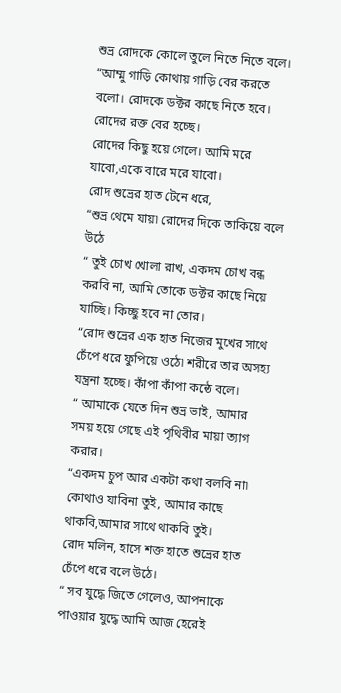শুভ্র রোদকে কোলে তুলে নিতে নিতে বলে।
“আম্মু গাড়ি কোথায় গাড়ি বের করতে বলো। রোদকে ডক্টর কাছে নিতে হবে। রোদের রক্ত বের হচ্ছে।
রোদের কিছু হয়ে গেলে। আমি মরে যাবো,একে বারে মরে যাবো।
রোদ শুভ্রের হাত টেনে ধরে,
“শুভ্র থেমে যায়৷ রোদের দিকে তাকিয়ে বলে উঠে
“ তুই চোখ খোলা রাখ, একদম চোখ বন্ধ করবি না, আমি তোকে ডক্টর কাছে নিয়ে যাচ্ছি। কিচ্ছু হবে না তোর।
“রোদ শুভ্রের এক হাত নিজের মুখের সাথে চেঁপে ধরে ফুপিয়ে ওঠে৷ শরীরে তার অসহ্য যন্ত্রনা হচ্ছে। কাঁপা কাঁপা কন্ঠে বলে।
“ আমাকে যেতে দিন শুভ্র ভাই, আমার সময় হয়ে গেছে এই পৃথিবীর মায়া ত্যাগ করার।
“একদম চুপ আর একটা কথা বলবি না৷ কোথাও যাবিনা তুই, আমার কাছে থাকবি,আমার সাথে থাকবি তুই।
রোদ মলিন, হাসে শক্ত হাতে শুভ্রের হাত চেঁপে ধরে বলে উঠে।
“ সব যুদ্ধে জিতে গেলেও, আপনাকে পাওয়ার যুদ্ধে আমি আজ হেরেই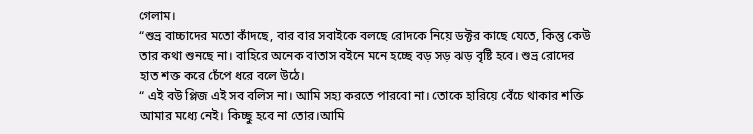গেলাম।
“শুভ্র বাচ্চাদের মতো কাঁদছে, বার বার সবাইকে বলছে রোদকে নিয়ে ডক্টর কাছে যেতে, কিন্তু কেউ তার কথা শুনছে না। বাহিরে অনেক বাতাস বইনে মনে হচ্ছে বড় সড় ঝড় বৃষ্টি হবে। শুভ্র রোদের হাত শক্ত করে চেঁপে ধরে বলে উঠে।
“ এই বউ প্লিজ এই সব বলিস না। আমি সহ্য করতে পারবো না। তোকে হারিয়ে বেঁচে থাকার শক্তি আমার মধ্যে নেই। কিচ্ছু হবে না তোর।আমি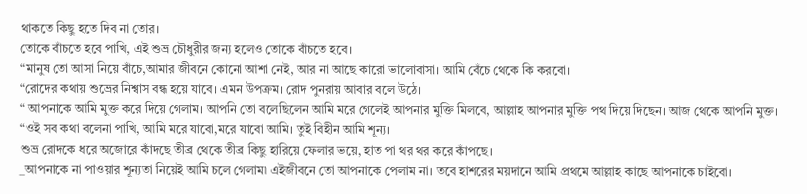থাকতে কিছু হতে দিব না তোর।
তোকে বাঁচতে হবে পাখি, এই শুভ্র চৌধুরীর জন্য হলেও তোকে বাঁচতে হবে।
“মানুষ তো আসা নিয়ে বাঁচে,আমার জীবনে কোনো আশা নেই, আর না আছে কারো ভালোবাসা। আমি বেঁচে থেকে কি করবো।
“রোদের কথায় শুভ্রের নিশ্বাস বন্ধ হয়ে যাবে। এমন উপক্রম। রোদ পুনরায় আবার বলে উঠে।
“ আপনাকে আমি মুক্ত করে দিয়ে গেলাম। আপনি তো বলেছিলেন আমি মরে গেলেই আপনার মুক্তি মিলবে, আল্লাহ আপনার মুক্তি পথ দিয়ে দিছেন। আজ থেকে আপনি মুক্ত।
“ওই সব কথা বলেনা পাখি, আমি মরে যাবো,মরে যাবো আমি। তুই বিহীন আমি শূন্য।
শুভ্র রোদকে ধরে অজোরে কাঁদছে তীব্র থেকে তীব্র কিছু হারিয়ে ফেলার ভয়ে, হাত পা থর থর করে কাঁপছে।
_আপনাকে না পাওয়ার শূন্যতা নিয়েই আমি চলে গেলাম৷ এইজীবনে তো আপনাকে পেলাম না। তবে হাশরের ময়দানে আমি প্রথমে আল্লাহ কাছে আপনাকে চাইবো।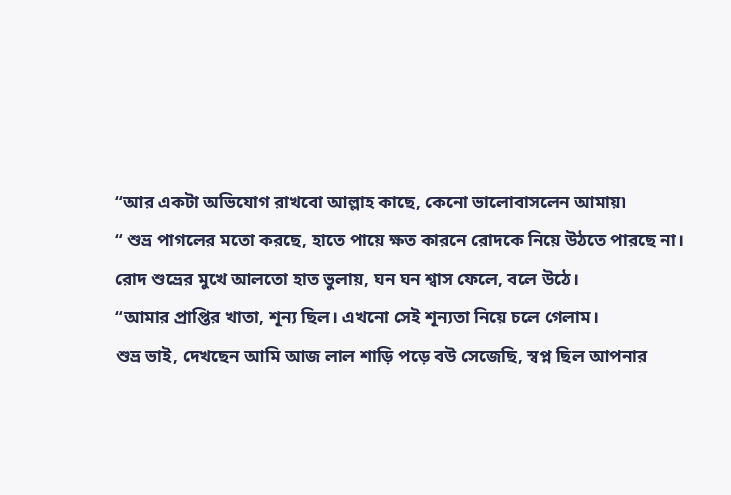“আর একটা অভিযোগ রাখবো আল্লাহ কাছে, কেনো ভালোবাসলেন আমায়৷
“ শুভ্র পাগলের মতো করছে, হাতে পায়ে ক্ষত কারনে রোদকে নিয়ে উঠতে পারছে না। রোদ শুভ্রের মুখে আলতো হাত ভুলায়, ঘন ঘন শ্বাস ফেলে, বলে উঠে।
“আমার প্রাপ্তির খাতা, শূন্য ছিল। এখনো সেই শূন্যতা নিয়ে চলে গেলাম।
শুভ্র ভাই, দেখছেন আমি আজ লাল শাড়ি পড়ে বউ সেজেছি, স্বপ্ন ছিল আপনার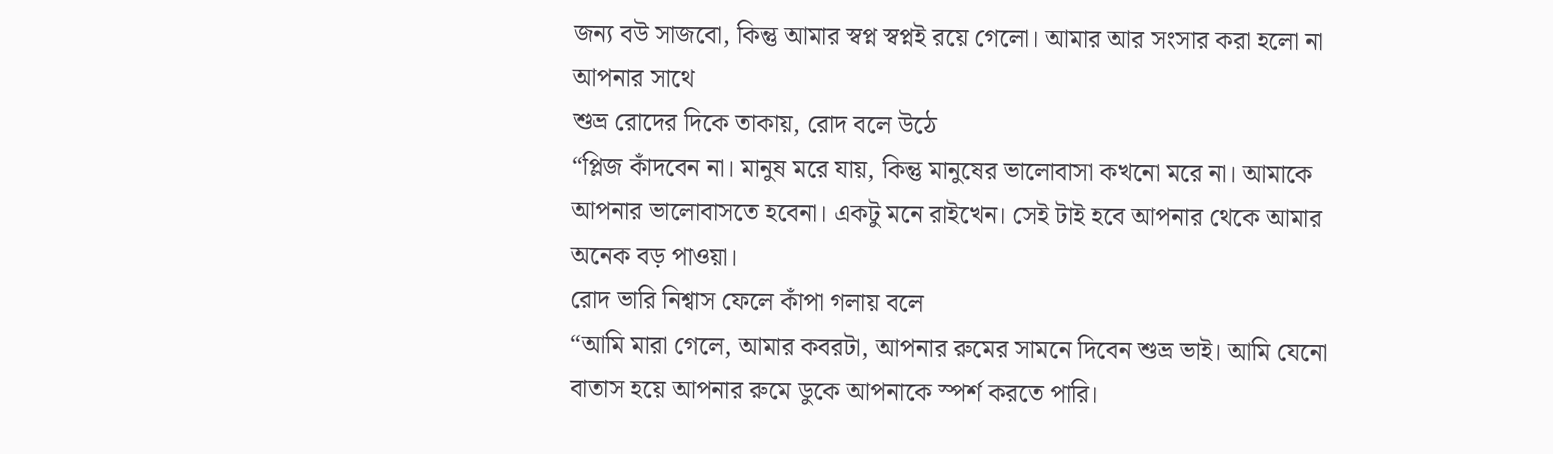জন্য বউ সাজবো, কিন্তু আমার স্বপ্ন স্বপ্নই রয়ে গেলো। আমার আর সংসার করা হলো না আপনার সাথে
শুভ্র রোদের দিকে তাকায়, রোদ বলে উঠে
“প্লিজ কাঁদবেন না। মানুষ মরে যায়, কিন্তু মানুষের ভালোবাসা কখনো মরে না। আমাকে আপনার ভালোবাসতে হবেনা। একটু মনে রাইখেন। সেই টাই হবে আপনার থেকে আমার অনেক বড় পাওয়া।
রোদ ভারি নিশ্বাস ফেলে কাঁপা গলায় বলে
“আমি মারা গেলে, আমার কবরটা, আপনার রুমের সামনে দিবেন শুভ্র ভাই। আমি যেনো বাতাস হয়ে আপনার রুমে ডুকে আপনাকে স্পর্শ করতে পারি।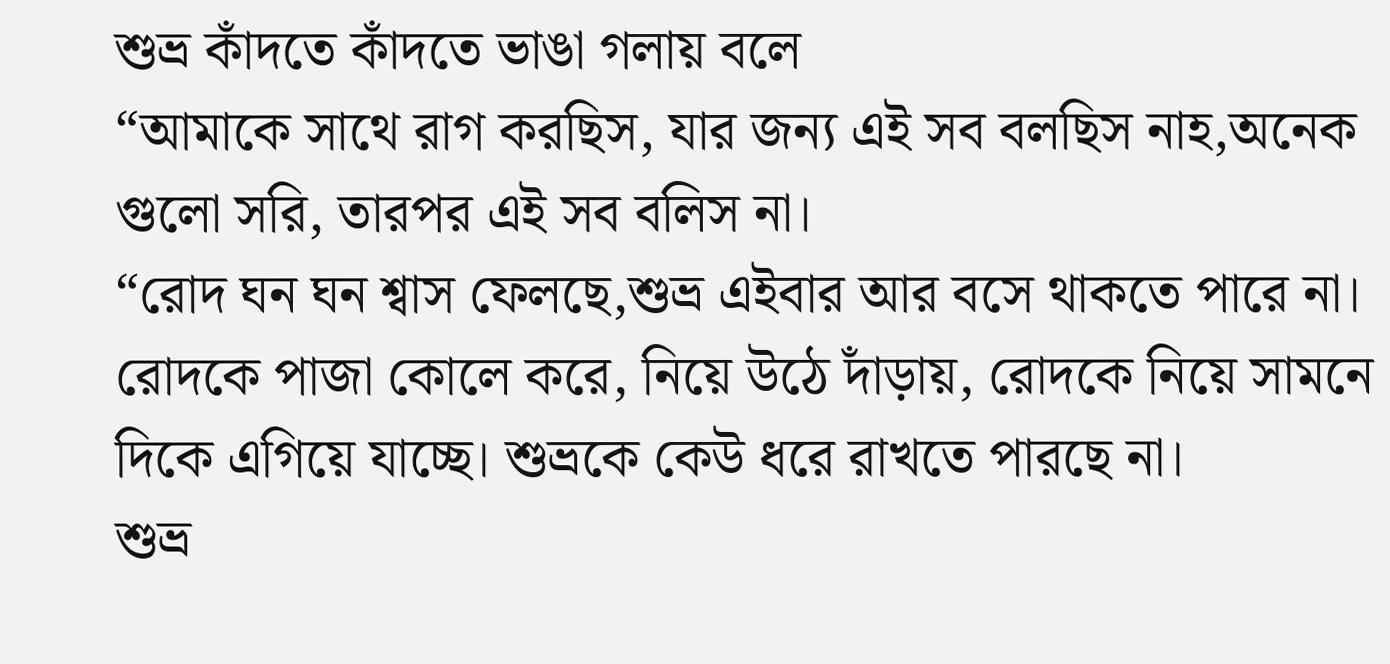শুভ্র কাঁদতে কাঁদতে ভাঙা গলায় বলে
“আমাকে সাথে রাগ করছিস, যার জন্য এই সব বলছিস নাহ,অনেক গুলো সরি, তারপর এই সব বলিস না।
“রোদ ঘন ঘন শ্বাস ফেলছে,শুভ্র এইবার আর বসে থাকতে পারে না। রোদকে পাজা কোলে করে, নিয়ে উঠে দাঁড়ায়, রোদকে নিয়ে সামনে দিকে এগিয়ে যাচ্ছে। শুভ্রকে কেউ ধরে রাখতে পারছে না।
শুভ্র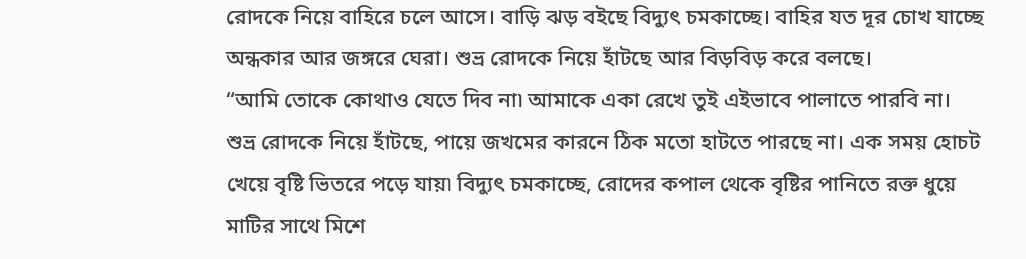রোদকে নিয়ে বাহিরে চলে আসে। বাড়ি ঝড় বইছে বিদ্যুৎ চমকাচ্ছে। বাহির যত দূর চোখ যাচ্ছে অন্ধকার আর জঙ্গরে ঘেরা। শুভ্র রোদকে নিয়ে হাঁটছে আর বিড়বিড় করে বলছে।
“আমি তোকে কোথাও যেতে দিব না৷ আমাকে একা রেখে তুই এইভাবে পালাতে পারবি না।
শুভ্র রোদকে নিয়ে হাঁটছে, পায়ে জখমের কারনে ঠিক মতো হাটতে পারছে না। এক সময় হোচট খেয়ে বৃষ্টি ভিতরে পড়ে যায়৷ বিদ্যুৎ চমকাচ্ছে, রোদের কপাল থেকে বৃষ্টির পানিতে রক্ত ধুয়ে মাটির সাথে মিশে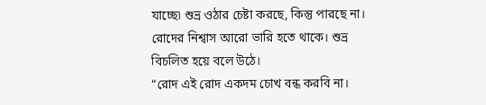যাচ্ছে৷ শুভ্র ওঠার চেষ্টা করছে, কিন্তু পারছে না। রোদের নিশ্বাস আরো ভারি হতে থাকে। শুভ্র বিচলিত হয়ে বলে উঠে।
“রোদ এই রোদ একদম চোখ বন্ধ করবি না।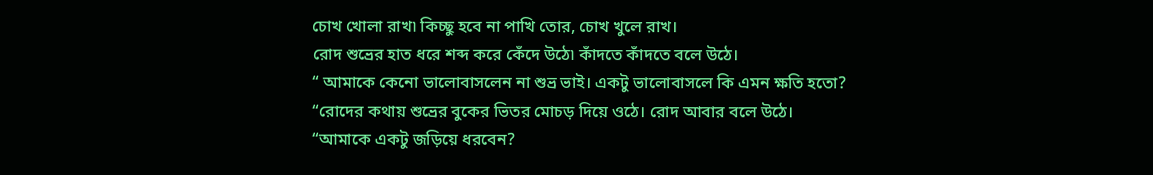চোখ খোলা রাখ৷ কিচ্ছু হবে না পাখি তোর, চোখ খুলে রাখ।
রোদ শুভ্রের হাত ধরে শব্দ করে কেঁদে উঠে৷ কাঁদতে কাঁদতে বলে উঠে।
“ আমাকে কেনো ভালোবাসলেন না শুভ্র ভাই। একটু ভালোবাসলে কি এমন ক্ষতি হতো?
“রোদের কথায় শুভ্রের বুকের ভিতর মোচড় দিয়ে ওঠে। রোদ আবার বলে উঠে।
“আমাকে একটু জড়িয়ে ধরবেন?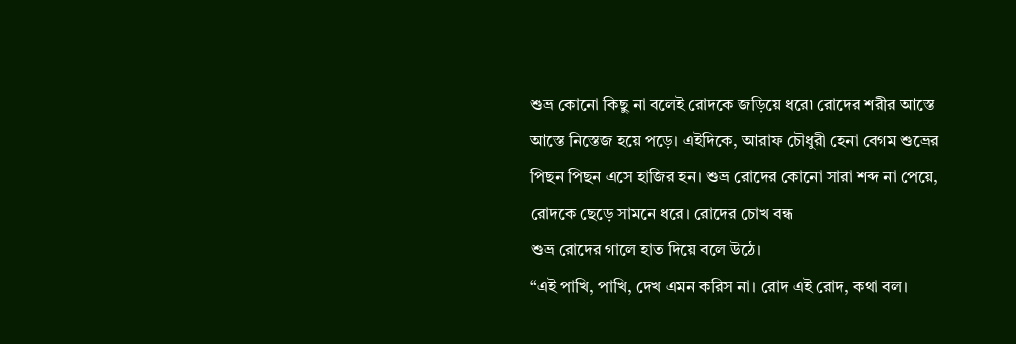শুভ্র কোনো কিছু না বলেই রোদকে জড়িয়ে ধরে৷ রোদের শরীর আস্তে আস্তে নিস্তেজ হয়ে পড়ে। এইদিকে, আরাফ চৌধুরী হেনা বেগম শুভ্রের পিছন পিছন এসে হাজির হন। শুভ্র রোদের কোনো সারা শব্দ না পেয়ে, রোদকে ছেড়ে সামনে ধরে। রোদের চোখ বন্ধ
শুভ্র রোদের গালে হাত দিয়ে বলে উঠে।
“এই পাখি, পাখি, দেখ এমন করিস না। রোদ এই রোদ, কথা বল।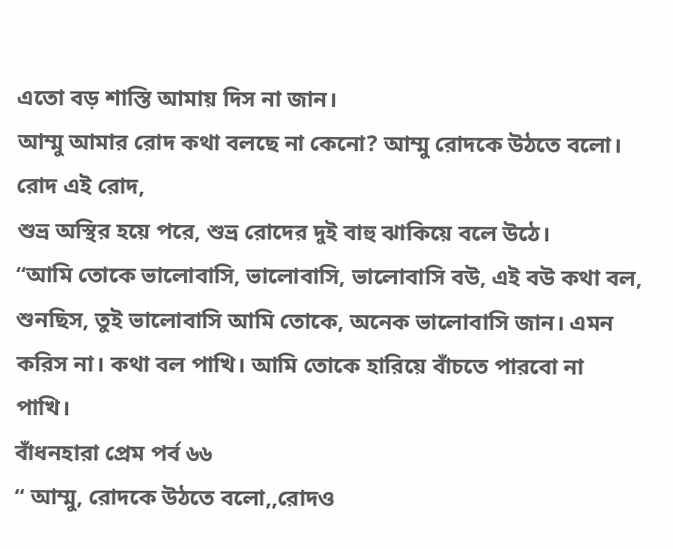এতো বড় শাস্তি আমায় দিস না জান।
আম্মু আমার রোদ কথা বলছে না কেনো? আম্মু রোদকে উঠতে বলো। রোদ এই রোদ,
শুভ্র অস্থির হয়ে পরে, শুভ্র রোদের দুই বাহু ঝাকিয়ে বলে উঠে।
“আমি তোকে ভালোবাসি, ভালোবাসি, ভালোবাসি বউ, এই বউ কথা বল, শুনছিস, তুই ভালোবাসি আমি তোকে, অনেক ভালোবাসি জান। এমন করিস না। কথা বল পাখি। আমি তোকে হারিয়ে বাঁচতে পারবো না পাখি।
বাঁধনহারা প্রেম পর্ব ৬৬
“ আম্মু, রোদকে উঠতে বলো,,রোদও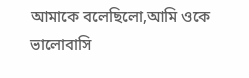আমাকে বলেছিলো,আমি ওকে ভালোবাসি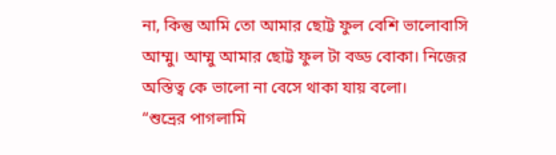না, কিন্তু আমি তো আমার ছোট্ট ফুল বেশি ভালোবাসি আম্মু। আম্মু আমার ছোট্ট ফুল টা বড্ড বোকা। নিজের অস্তিত্ব কে ভালো না বেসে থাকা যায় বলো।
“শুভ্রের পাগলামি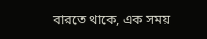বারতে থাকে, এক সময়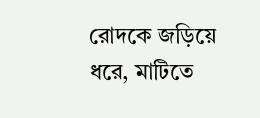রোদকে জড়িয়ে ধরে, মাটিতে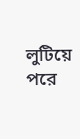লুটিয়ে পরে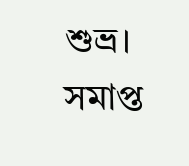শুভ্র।
সমাপ্ত